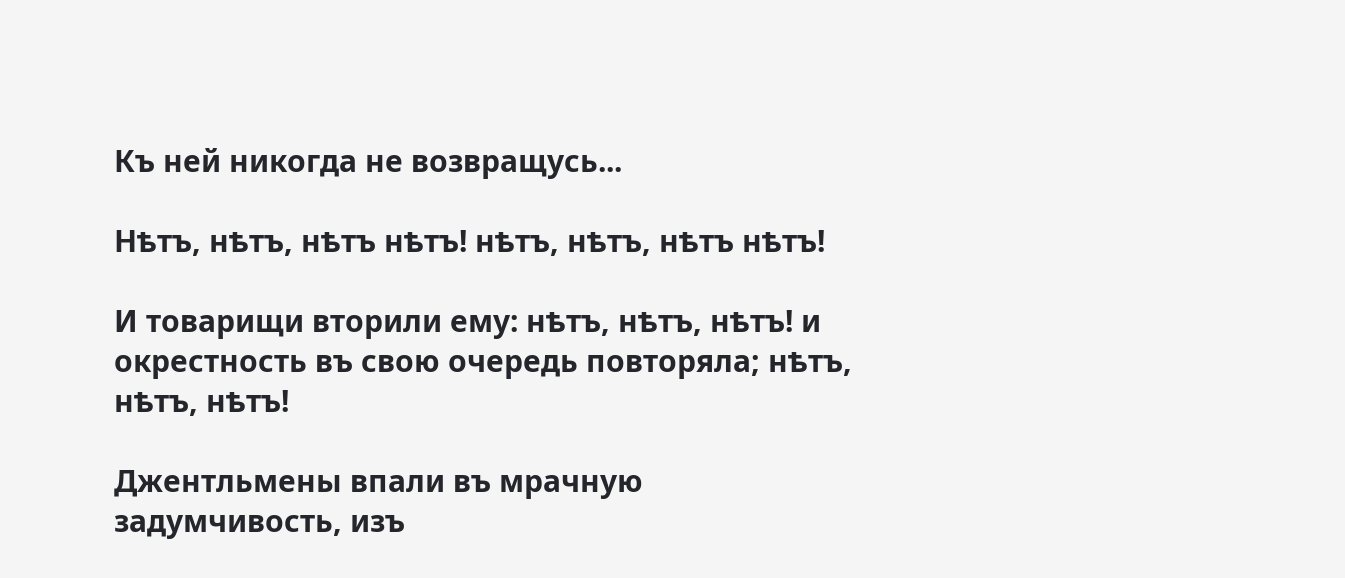Къ ней никогда не возвращусь...

Нѣтъ, нѣтъ, нѣтъ нѣтъ! нѣтъ, нѣтъ, нѣтъ нѣтъ!

И товарищи вторили ему: нѣтъ, нѣтъ, нѣтъ! и окрестность въ свою очередь повторяла; нѣтъ, нѣтъ, нѣтъ!

Джентльмены впали въ мрачную задумчивость, изъ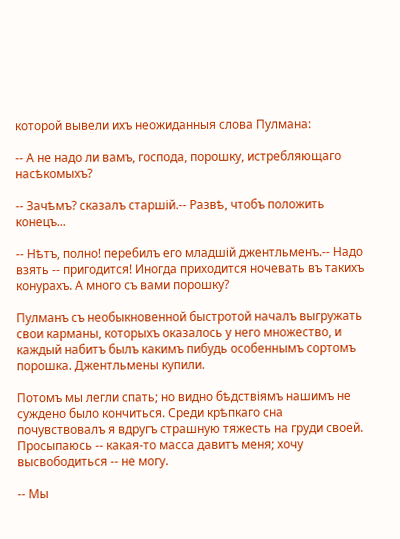которой вывели ихъ неожиданныя слова Пулмана:

-- А не надо ли вамъ, господа, порошку, истребляющаго насѣкомыхъ?

-- Зачѣмъ? сказалъ старшій.-- Развѣ, чтобъ положить конецъ...

-- Нѣтъ, полно! перебилъ его младшій джентльменъ.-- Надо взять -- пригодится! Иногда приходится ночевать въ такихъ конурахъ. А много съ вами порошку?

Пулманъ съ необыкновенной быстротой началъ выгружать свои карманы, которыхъ оказалось у него множество, и каждый набитъ былъ какимъ пибудь особеннымъ сортомъ порошка. Джентльмены купили.

Потомъ мы легли спать; но видно бѣдствіямъ нашимъ не суждено было кончиться. Среди крѣпкаго сна почувствовалъ я вдругъ страшную тяжесть на груди своей. Просыпаюсь -- какая-то масса давитъ меня; хочу высвободиться -- не могу.

-- Мы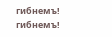гибнемъ! гибнемъ!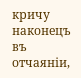кричу наконецъ въ отчаяніи,